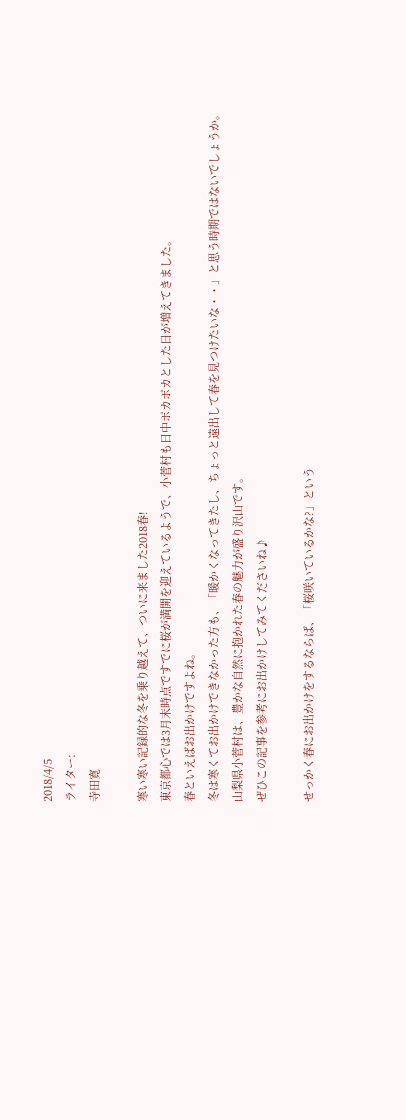2018/4/5
ライター:
寺田寛

寒い寒い記録的な冬を乗り越えて、ついに来ました2018春!
東京都心では3月末時点ですでに桜が満開を迎えているようで、小菅村も日中ポカポカとした日が増えてきました。
春といえばお出かけですよね。
冬は寒くてお出かけできなかった方も、「暖かくなってきたし、ちょっと遠出して春を見つけたいな・・」と思う時期ではないでしょうか。
山梨県小菅村は、豊かな自然に抱かれた春の魅力が盛り沢山です。
ぜひこの記事を参考にお出かけしてみてくださいね♪

せっかく春にお出かけをするならば、「桜咲いているかな?」という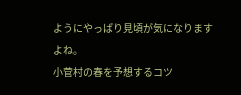ようにやっぱり見頃が気になりますよね。
小菅村の春を予想するコツ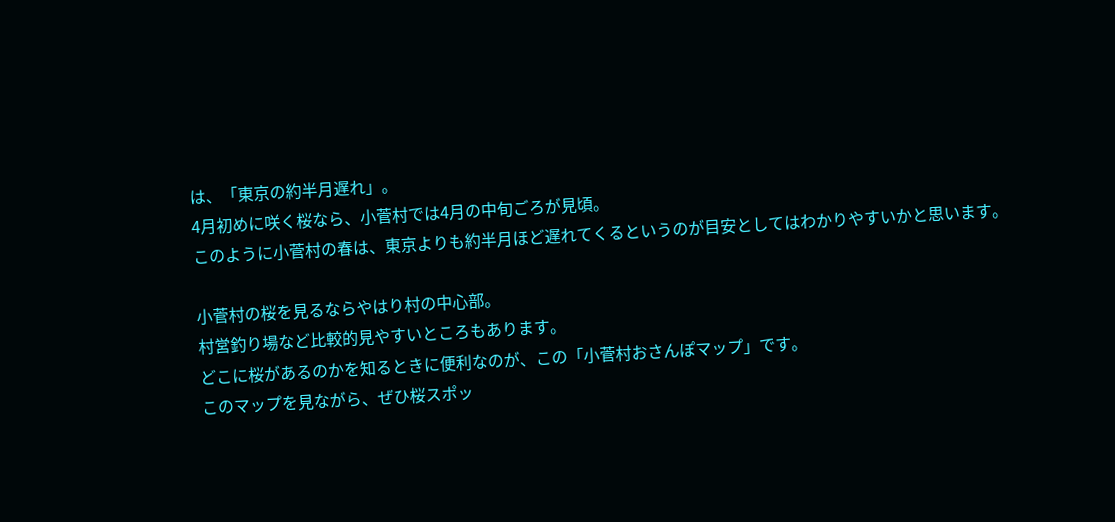は、「東京の約半月遅れ」。
4月初めに咲く桜なら、小菅村では4月の中旬ごろが見頃。
このように小菅村の春は、東京よりも約半月ほど遅れてくるというのが目安としてはわかりやすいかと思います。

小菅村の桜を見るならやはり村の中心部。
村営釣り場など比較的見やすいところもあります。
どこに桜があるのかを知るときに便利なのが、この「小菅村おさんぽマップ」です。
このマップを見ながら、ぜひ桜スポッ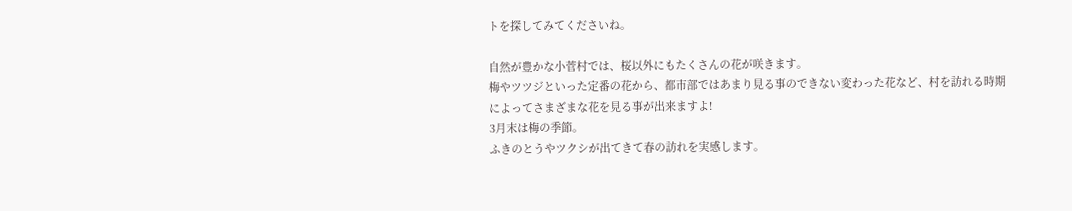トを探してみてくださいね。

自然が豊かな小菅村では、桜以外にもたくさんの花が咲きます。
梅やツツジといった定番の花から、都市部ではあまり見る事のできない変わった花など、村を訪れる時期によってさまざまな花を見る事が出来ますよ!
3月末は梅の季節。
ふきのとうやツクシが出てきて春の訪れを実感します。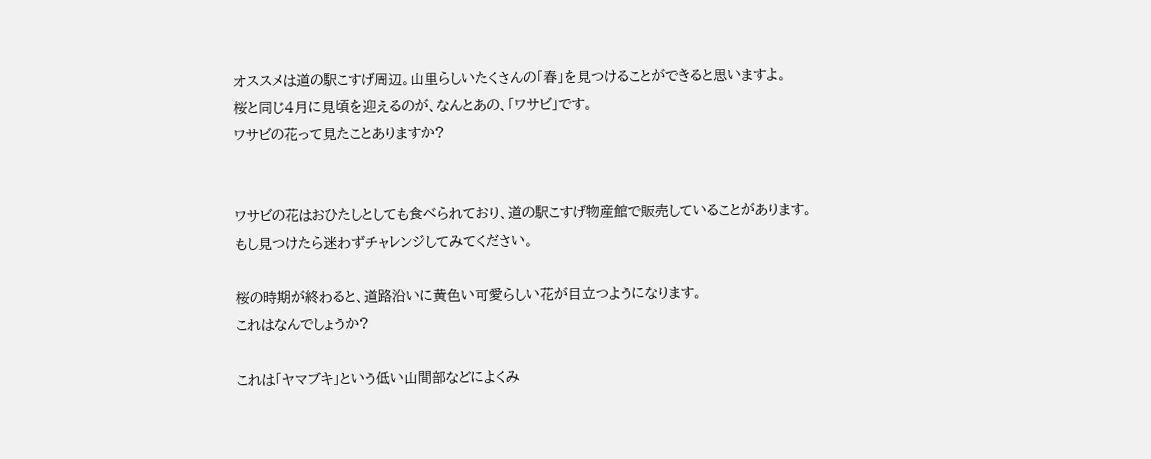オススメは道の駅こすげ周辺。山里らしいたくさんの「春」を見つけることができると思いますよ。
桜と同じ4月に見頃を迎えるのが、なんとあの、「ワサビ」です。
ワサビの花って見たことありますか?


ワサビの花はおひたしとしても食べられており、道の駅こすげ物産館で販売していることがあります。
もし見つけたら迷わずチャレンジしてみてください。

桜の時期が終わると、道路沿いに黄色い可愛らしい花が目立つようになります。
これはなんでしょうか?

これは「ヤマブキ」という低い山間部などによくみ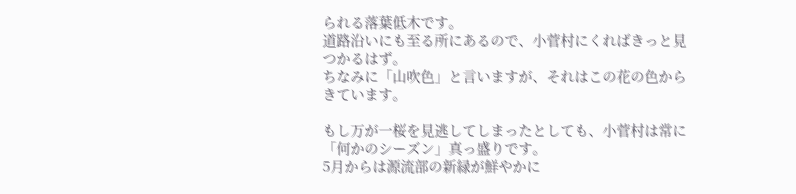られる落葉低木です。
道路沿いにも至る所にあるので、小菅村にくればきっと見つかるはず。
ちなみに「山吹色」と言いますが、それはこの花の色からきています。

もし万が一桜を見逃してしまったとしても、小菅村は常に「何かのシーズン」真っ盛りです。
5月からは源流部の新緑が鮮やかに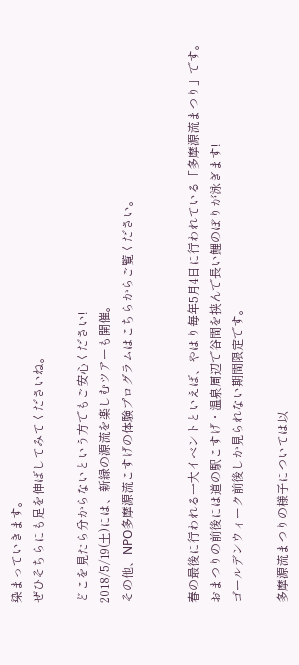染まっていきます。
ぜひそちらにも足を伸ばしてみてくださいね。

どこを見たら分からないという方でもご安心ください!
2018/5/19(土)には、新緑の源流を楽しむツアーも開催。
その他、NPO多摩源流こすげの体験プログラムはこちらからご覧ください。


春の最後に行われる一大イベントといえば、やはり毎年5月4日に行われている「多摩源流まつり」です。
おまつりの前後には道の駅こすげ・温泉周辺で谷間を挟んで長い鯉のぼりが泳ぎます!
ゴールデンウィーク前後しか見られない期間限定です。

多摩源流まつりの様子については以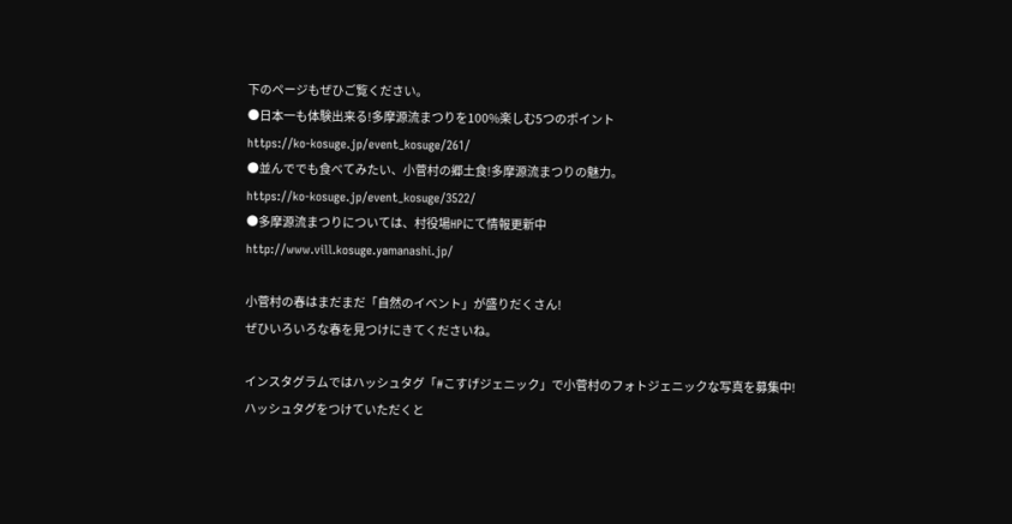下のページもぜひご覧ください。
●日本一も体験出来る!多摩源流まつりを100%楽しむ5つのポイント
https://ko-kosuge.jp/event_kosuge/261/
●並んででも食べてみたい、小菅村の郷土食!多摩源流まつりの魅力。
https://ko-kosuge.jp/event_kosuge/3522/
●多摩源流まつりについては、村役場HPにて情報更新中
http://www.vill.kosuge.yamanashi.jp/

小菅村の春はまだまだ「自然のイベント」が盛りだくさん!
ぜひいろいろな春を見つけにきてくださいね。

インスタグラムではハッシュタグ「#こすげジェニック」で小菅村のフォトジェニックな写真を募集中!
ハッシュタグをつけていただくと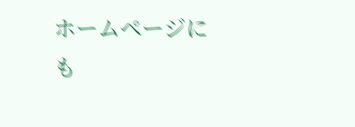ホームページにも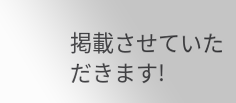掲載させていただきます!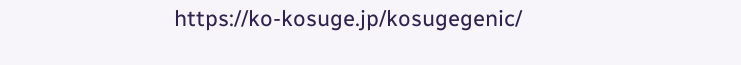https://ko-kosuge.jp/kosugegenic/